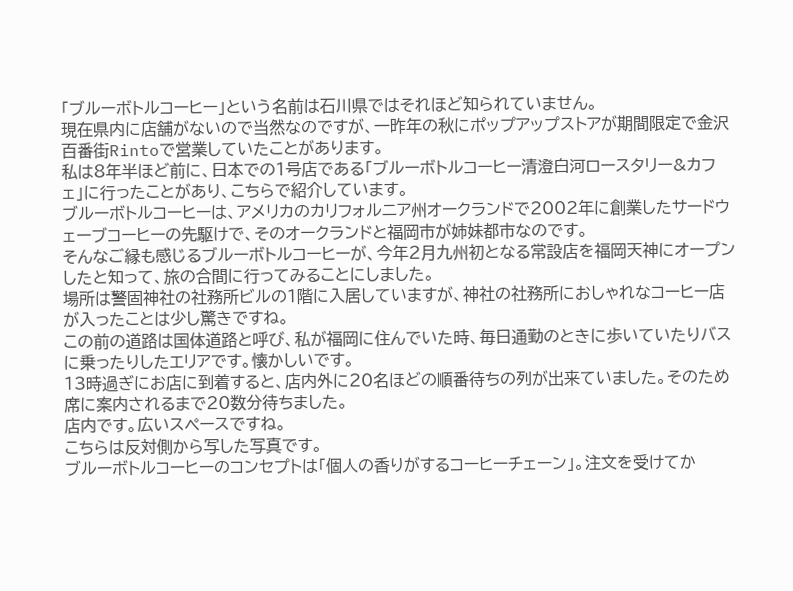「ブルーボトルコーヒー」という名前は石川県ではそれほど知られていません。
現在県内に店舗がないので当然なのですが、一昨年の秋にポップアップストアが期間限定で金沢百番街Rintoで営業していたことがあります。
私は8年半ほど前に、日本での1号店である「ブルーボトルコーヒー清澄白河ロースタリー&カフェ」に行ったことがあり、こちらで紹介しています。
ブルーボトルコーヒーは、アメリカのカリフォルニア州オークランドで2002年に創業したサードウェーブコーヒーの先駆けで、そのオークランドと福岡市が姉妹都市なのです。
そんなご縁も感じるブルーボトルコーヒーが、今年2月九州初となる常設店を福岡天神にオープンしたと知って、旅の合間に行ってみることにしました。
場所は警固神社の社務所ビルの1階に入居していますが、神社の社務所におしゃれなコーヒー店が入ったことは少し驚きですね。
この前の道路は国体道路と呼び、私が福岡に住んでいた時、毎日通勤のときに歩いていたりバスに乗ったりしたエリアです。懐かしいです。
13時過ぎにお店に到着すると、店内外に20名ほどの順番待ちの列が出来ていました。そのため席に案内されるまで20数分待ちました。
店内です。広いスペースですね。
こちらは反対側から写した写真です。
ブルーボトルコーヒーのコンセプトは「個人の香りがするコーヒーチェーン」。注文を受けてか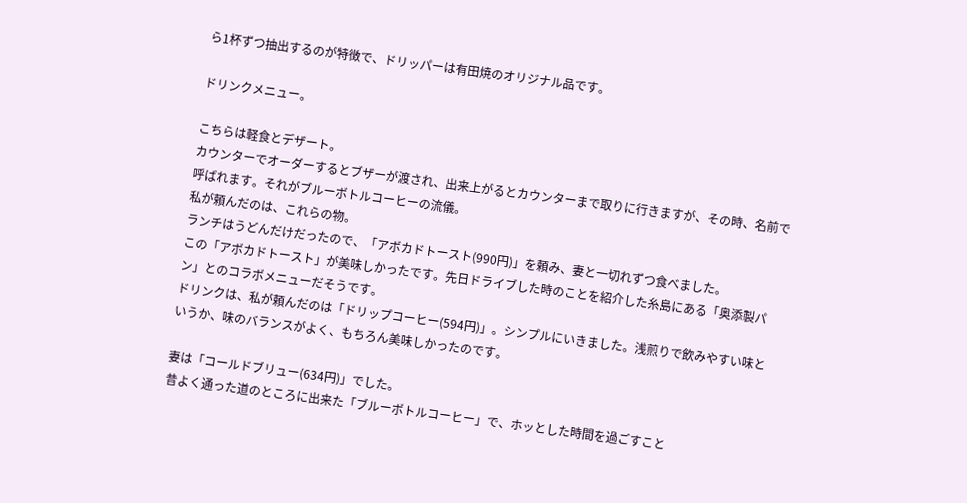ら1杯ずつ抽出するのが特徴で、ドリッパーは有田焼のオリジナル品です。

ドリンクメニュー。

こちらは軽食とデザート。
カウンターでオーダーするとブザーが渡され、出来上がるとカウンターまで取りに行きますが、その時、名前で呼ばれます。それがブルーボトルコーヒーの流儀。
私が頼んだのは、これらの物。
ランチはうどんだけだったので、「アボカドトースト(990円)」を頼み、妻と一切れずつ食べました。
この「アボカドトースト」が美味しかったです。先日ドライブした時のことを紹介した糸島にある「奥添製パン」とのコラボメニューだそうです。
ドリンクは、私が頼んだのは「ドリップコーヒー(594円)」。シンプルにいきました。浅煎りで飲みやすい味というか、味のバランスがよく、もちろん美味しかったのです。

妻は「コールドブリュー(634円)」でした。
昔よく通った道のところに出来た「ブルーボトルコーヒー」で、ホッとした時間を過ごすこと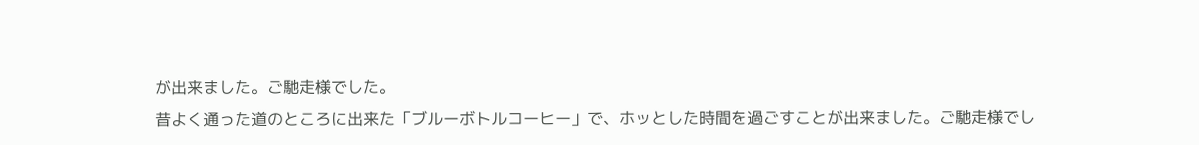が出来ました。ご馳走様でした。
昔よく通った道のところに出来た「ブルーボトルコーヒー」で、ホッとした時間を過ごすことが出来ました。ご馳走様でし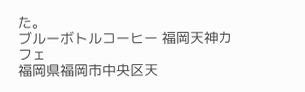た。
ブルーボトルコーヒー 福岡天神カフェ
福岡県福岡市中央区天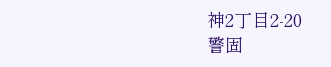神2丁目2-20
警固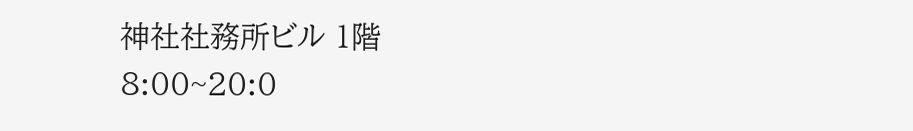神社社務所ビル 1階
8:00~20:0